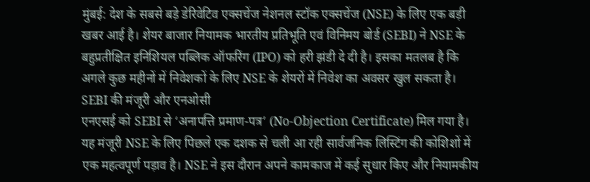मुंबई: देश के सबसे बड़े डेरिवेटिव एक्सचेंज नेशनल स्टॉक एक्सचेंज (NSE) के लिए एक बड़ी खबर आई है। शेयर बाजार नियामक भारतीय प्रतिभूति एवं विनिमय बोर्ड (SEBI) ने NSE के बहुप्रतीक्षित इनिशियल पब्लिक ऑफरिंग (IPO) को हरी झंडी दे दी है। इसका मतलब है कि अगले कुछ महीनों में निवेशकों के लिए NSE के शेयरों में निवेश का अवसर खुल सकता है।
SEBI की मंजूरी और एनओसी
एनएसई को SEBI से ‘अनापत्ति प्रमाण-पत्र’ (No-Objection Certificate) मिल गया है। यह मंजूरी NSE के लिए पिछले एक दशक से चली आ रही सार्वजनिक लिस्टिंग की कोशिशों में एक महत्वपूर्ण पड़ाव है। NSE ने इस दौरान अपने कामकाज में कई सुधार किए और नियामकीय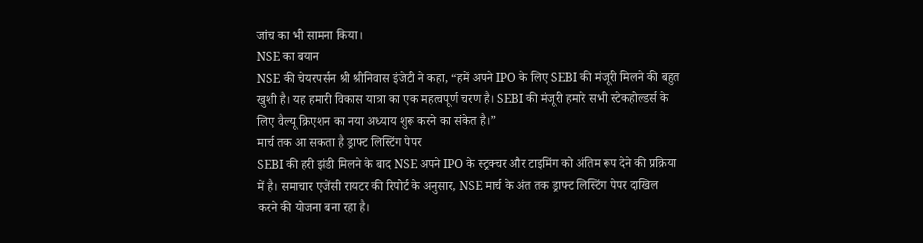जांच का भी सामना किया।
NSE का बयान
NSE की चेयरपर्सन श्री श्रीनिवास इंजेटी ने कहा, “हमें अपने IPO के लिए SEBI की मंजूरी मिलने की बहुत खुशी है। यह हमारी विकास यात्रा का एक महत्वपूर्ण चरण है। SEBI की मंजूरी हमारे सभी स्टेकहोल्डर्स के लिए वैल्यू क्रिएशन का नया अध्याय शुरू करने का संकेत है।”
मार्च तक आ सकता है ड्राफ्ट लिस्टिंग पेपर
SEBI की हरी झंडी मिलने के बाद NSE अपने IPO के स्ट्रक्चर और टाइमिंग को अंतिम रूप देने की प्रक्रिया में है। समाचार एजेंसी रायटर की रिपोर्ट के अनुसार, NSE मार्च के अंत तक ड्राफ्ट लिस्टिंग पेपर दाखिल करने की योजना बना रहा है।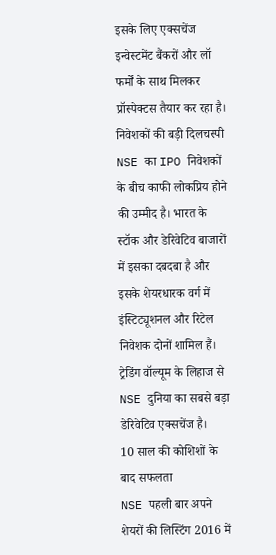इसके लिए एक्सचेंज इन्वेस्टमेंट बैंकरों और लॉ फर्मों के साथ मिलकर प्रॉस्पेक्टस तैयार कर रहा है।
निवेशकों की बड़ी दिलचस्पी
NSE का IPO निवेशकों के बीच काफी लोकप्रिय होने की उम्मीद है। भारत के स्टॉक और डेरिवेटिव बाजारों में इसका दबदबा है और इसके शेयरधारक वर्ग में इंस्टिट्यूशनल और रिटेल निवेशक दोनों शामिल हैं। ट्रेडिंग वॉल्यूम के लिहाज से NSE दुनिया का सबसे बड़ा डेरिवेटिव एक्सचेंज है।
10 साल की कोशिशों के बाद सफलता
NSE पहली बार अपने शेयरों की लिस्टिंग 2016 में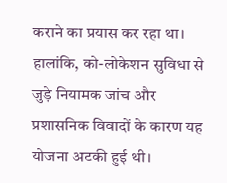कराने का प्रयास कर रहा था। हालांकि, को-लोकेशन सुविधा से जुड़े नियामक जांच और प्रशासनिक विवादों के कारण यह योजना अटकी हुई थी।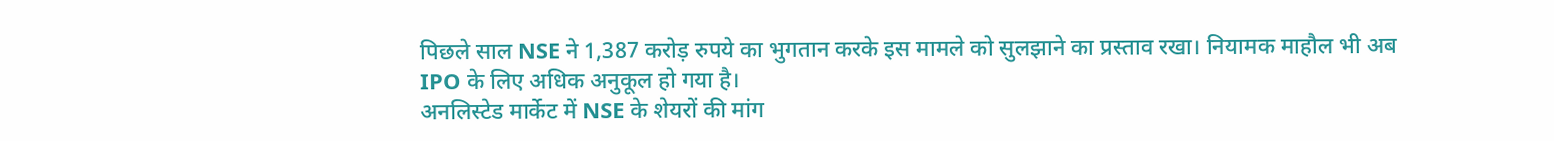पिछले साल NSE ने 1,387 करोड़ रुपये का भुगतान करके इस मामले को सुलझाने का प्रस्ताव रखा। नियामक माहौल भी अब IPO के लिए अधिक अनुकूल हो गया है।
अनलिस्टेड मार्केट में NSE के शेयरों की मांग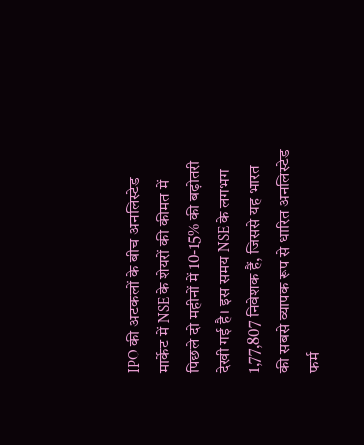IPO की अटकलों के बीच अनलिस्टेड मार्केट में NSE के शेयरों की कीमत में पिछले दो महीनों में 10-15% की बढ़ोतरी देखी गई है। इस समय NSE के लगभग 1,77,807 निवेशक हैं, जिससे यह भारत की सबसे व्यापक रूप से धारित अनलिस्टेड फर्म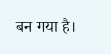बन गया है।